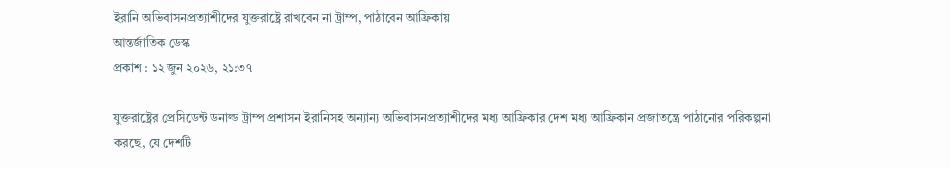ইরানি অভিবাসনপ্রত্যাশীদের যুক্তরাষ্ট্রে রাখবেন না ট্রাম্প, পাঠাবেন আফ্রিকায়
আন্তর্জাতিক ডেস্ক
প্রকাশ : ১২ জুন ২০২৬, ২১:৩৭

যুক্তরাষ্ট্রের প্রেসিডেন্ট ডনাল্ড ট্রাম্প প্রশাসন ইরানিসহ অন্যান্য অভিবাসনপ্রত্যাশীদের মধ্য আফ্রিকার দেশ মধ্য আফ্রিকান প্রজাতন্ত্রে পাঠানোর পরিকল্পনা করছে, যে দেশটি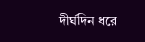দীর্ঘদিন ধরে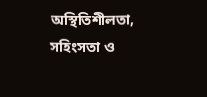অস্থিতিশীলতা, সহিংসতা ও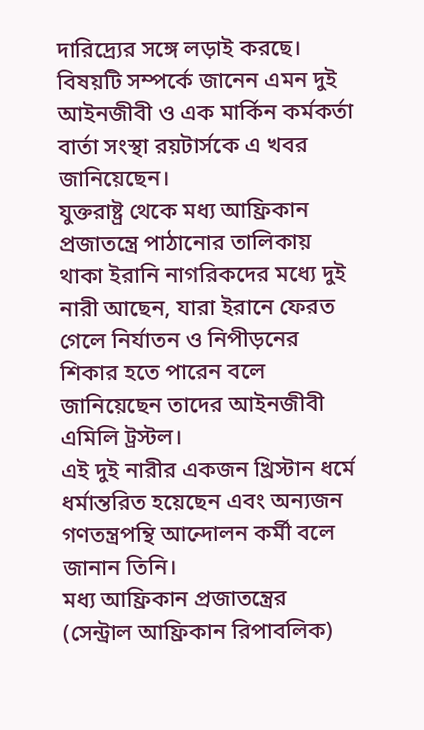দারিদ্র্যের সঙ্গে লড়াই করছে।
বিষয়টি সম্পর্কে জানেন এমন দুই আইনজীবী ও এক মার্কিন কর্মকর্তা বার্তা সংস্থা রয়টার্সকে এ খবর জানিয়েছেন।
যুক্তরাষ্ট্র থেকে মধ্য আফ্রিকান প্রজাতন্ত্রে পাঠানোর তালিকায় থাকা ইরানি নাগরিকদের মধ্যে দুই নারী আছেন, যারা ইরানে ফেরত গেলে নির্যাতন ও নিপীড়নের শিকার হতে পারেন বলে জানিয়েছেন তাদের আইনজীবী এমিলি ট্রস্টল।
এই দুই নারীর একজন খ্রিস্টান ধর্মে ধর্মান্তরিত হয়েছেন এবং অন্যজন গণতন্ত্রপন্থি আন্দোলন কর্মী বলে জানান তিনি।
মধ্য আফ্রিকান প্রজাতন্ত্রের (সেন্ট্রাল আফ্রিকান রিপাবলিক)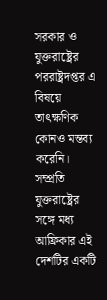সরকার ও যুক্তরাষ্ট্রের পররাষ্ট্রদপ্তর এ বিষয়ে তাৎক্ষণিক কোনও মন্তব্য করেনি।
সম্প্রতি যুক্তরাষ্ট্রের সঙ্গে মধ্য আফ্রিকার এই দেশটির একটি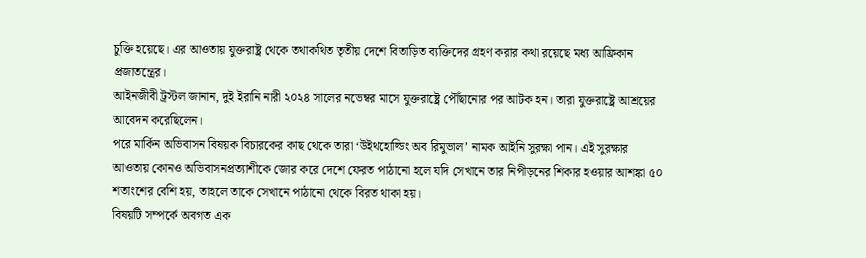চুক্তি হয়েছে। এর আওতায় যুক্তরাষ্ট্র থেকে তথাকথিত তৃতীয় দেশে বিতাড়িত ব্যক্তিদের গ্রহণ করার কথা রয়েছে মধ্য আফ্রিকান প্রজাতন্ত্রের।
আইনজীবী ট্রস্টল জানান, দুই ইরানি নারী ২০২৪ সালের নভেম্বর মাসে যুক্তরাষ্ট্রে পৌঁছানোর পর আটক হন। তারা যুক্তরাষ্ট্রে আশ্রয়ের আবেদন করেছিলেন।
পরে মার্কিন অভিবাসন বিষয়ক বিচারকের কাছ থেকে তারা ‘উইথহোল্ডিং অব রিমুভাল’ নামক আইনি সুরক্ষা পান। এই সুরক্ষার আওতায় কোনও অভিবাসনপ্রত্যাশীকে জোর করে দেশে ফেরত পাঠানো হলে যদি সেখানে তার নিপীড়নের শিকার হওয়ার আশঙ্কা ৫০ শতাংশের বেশি হয়, তাহলে তাকে সেখানে পাঠানো থেকে বিরত থাকা হয়।
বিষয়টি সম্পর্কে অবগত এক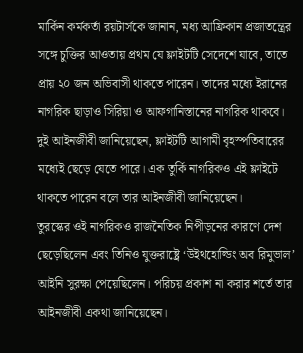মার্কিন কর্মকর্তা রয়টার্সকে জানান, মধ্য আফ্রিকান প্রজাতন্ত্রের সঙ্গে চুক্তির আওতায় প্রথম যে ফ্লাইটটি সেদেশে যাবে, তাতে প্রায় ২০ জন অভিবাসী থাকতে পারেন। তাদের মধ্যে ইরানের নাগরিক ছাড়াও সিরিয়া ও আফগানিস্তানের নাগরিক থাকবে।
দুই আইনজীবী জানিয়েছেন, ফ্লাইটটি আগামী বৃহস্পতিবারের মধ্যেই ছেড়ে যেতে পারে। এক তুর্কি নাগরিকও এই ফ্লাইটে থাকতে পারেন বলে তার আইনজীবী জানিয়েছেন।
তুরস্কের ওই নাগরিকও রাজনৈতিক নিপীড়নের কারণে দেশ ছেড়েছিলেন এবং তিনিও যুক্তরাষ্ট্রে ‘উইথহোল্ডিং অব রিমুভাল’ আইনি সুরক্ষা পেয়েছিলেন। পরিচয় প্রকাশ না করার শর্তে তার আইনজীবী একথা জানিয়েছেন।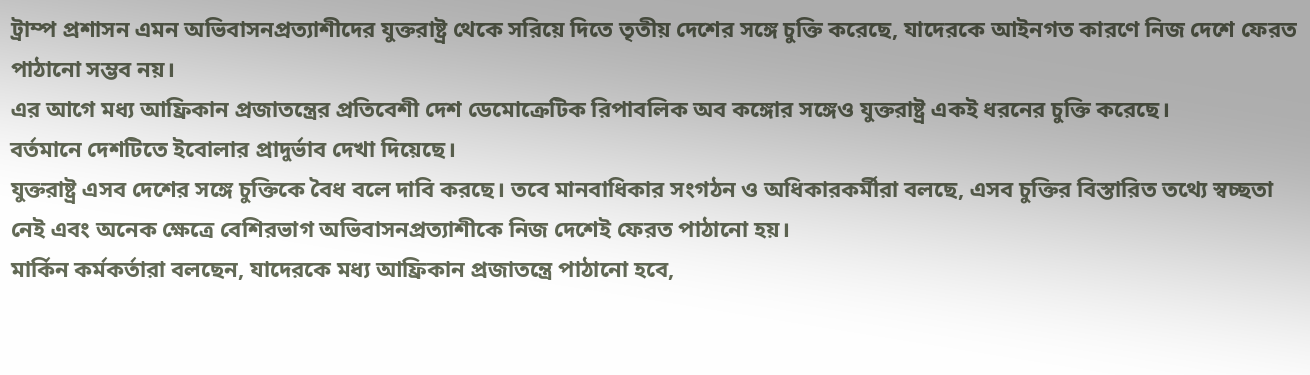ট্রাম্প প্রশাসন এমন অভিবাসনপ্রত্যাশীদের যুক্তরাষ্ট্র থেকে সরিয়ে দিতে তৃতীয় দেশের সঙ্গে চুক্তি করেছে, যাদেরকে আইনগত কারণে নিজ দেশে ফেরত পাঠানো সম্ভব নয়।
এর আগে মধ্য আফ্রিকান প্রজাতন্ত্রের প্রতিবেশী দেশ ডেমোক্রেটিক রিপাবলিক অব কঙ্গোর সঙ্গেও যুক্তরাষ্ট্র একই ধরনের চুক্তি করেছে।
বর্তমানে দেশটিতে ইবোলার প্রাদুর্ভাব দেখা দিয়েছে।
যুক্তরাষ্ট্র এসব দেশের সঙ্গে চুক্তিকে বৈধ বলে দাবি করছে। তবে মানবাধিকার সংগঠন ও অধিকারকর্মীরা বলছে, এসব চুক্তির বিস্তারিত তথ্যে স্বচ্ছতা নেই এবং অনেক ক্ষেত্রে বেশিরভাগ অভিবাসনপ্রত্যাশীকে নিজ দেশেই ফেরত পাঠানো হয়।
মার্কিন কর্মকর্তারা বলছেন, যাদেরকে মধ্য আফ্রিকান প্রজাতন্ত্রে পাঠানো হবে,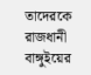তাদেরকে রাজধানী বাঙ্গুইয়ের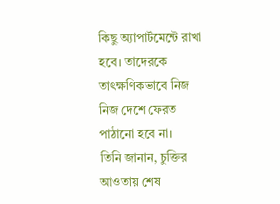কিছু অ্যাপার্টমেন্টে রাখা হবে। তাদেরকে তাৎক্ষণিকভাবে নিজ নিজ দেশে ফেরত পাঠানো হবে না।
তিনি জানান, চুক্তির আওতায় শেষ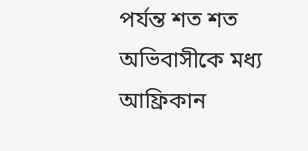পর্যন্ত শত শত অভিবাসীকে মধ্য আফ্রিকান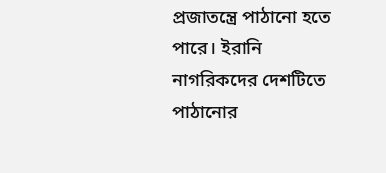প্রজাতন্ত্রে পাঠানো হতে পারে। ইরানি নাগরিকদের দেশটিতে পাঠানোর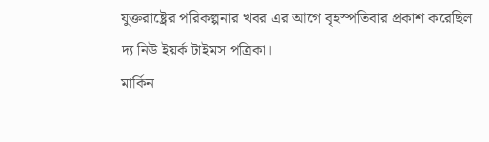যুক্তরাষ্ট্রের পরিকল্পনার খবর এর আগে বৃহস্পতিবার প্রকাশ করেছিল দ্য নিউ ইয়র্ক টাইমস পত্রিকা।
মার্কিন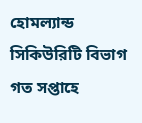হোমল্যান্ড সিকিউরিটি বিভাগ গত সপ্তাহে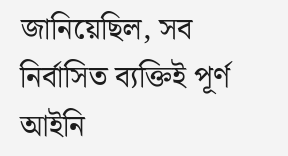জানিয়েছিল, সব নির্বাসিত ব্যক্তিই পূর্ণ আইনি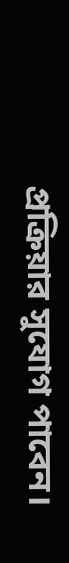প্রক্রিয়ার সুযোগ পাবেন।